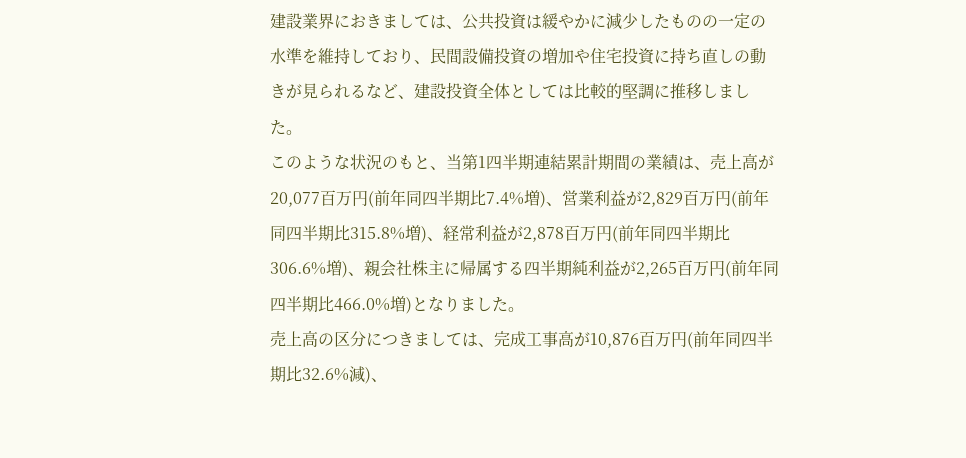建設業界におきましては、公共投資は緩やかに減少したものの一定の水準を維持しており、民間設備投資の増加や住宅投資に持ち直しの動きが見られるなど、建設投資全体としては比較的堅調に推移しました。
このような状況のもと、当第1四半期連結累計期間の業績は、売上高が20,077百万円(前年同四半期比7.4%増)、営業利益が2,829百万円(前年同四半期比315.8%増)、経常利益が2,878百万円(前年同四半期比306.6%増)、親会社株主に帰属する四半期純利益が2,265百万円(前年同四半期比466.0%増)となりました。
売上高の区分につきましては、完成工事高が10,876百万円(前年同四半期比32.6%減)、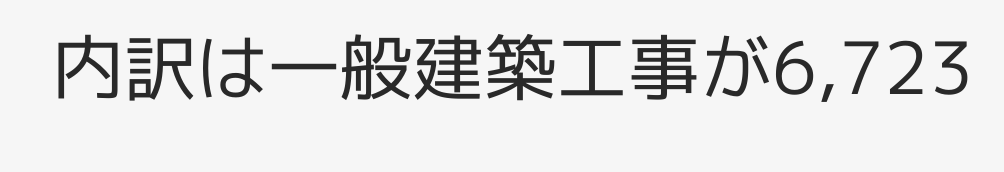内訳は一般建築工事が6,723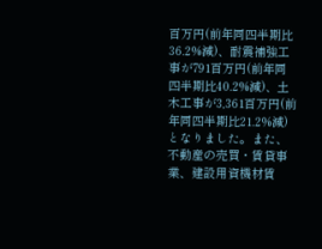百万円(前年同四半期比36.2%減)、耐震補強工事が791百万円(前年同四半期比40.2%減)、土木工事が3,361百万円(前年同四半期比21.2%減)となりました。また、不動産の売買・賃貸事業、建設用資機材賃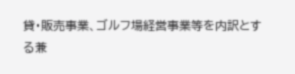貸・販売事業、ゴルフ場経営事業等を内訳とする兼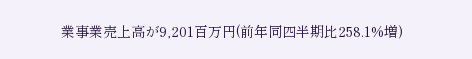業事業売上高が9,201百万円(前年同四半期比258.1%増)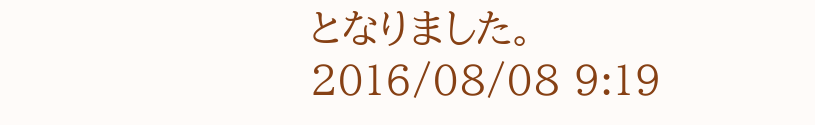となりました。
2016/08/08 9:19